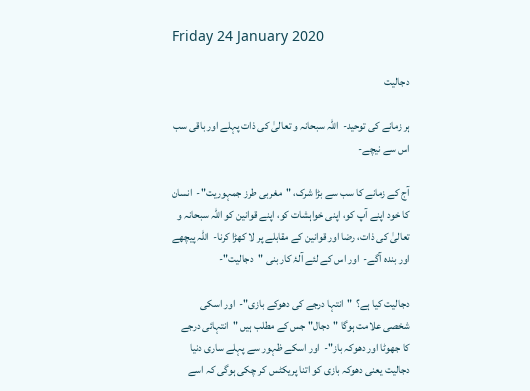Friday 24 January 2020

دجالیت

ہر زمانے کی توحید-  اللہ سبحانہ و تعالیٰ کی ذات پہلے اور باقی سب اس سے نیچے-

آج کے زمانے کا سب سے بڑا شرک، "مغربی طرز جمہوریت"-  انسان کا خود اپنے آپ کو، اپنی خواہشات کو، اپنے قوانین کو اللہ سبحانہ و تعالیٰ کی ذات، رضا اور قوانین کے مقابلے پر لا کھڑا کرنا-  اللہ پیچھے اور بندہ آگے-  اور اس کے لئے آلۂ کار بنی "دجالیت"-

دجالیت کیا ہے؟  "انتہا درجے کی دھوکے بازی"-  اور اسکی شخصی علامت ہوگا "دجال" جس کے مطلب ہیں "انتہائی درجے کا جھوٹا اور دھوکہ باز"-  اور اسکے ظہور سے پہلے ساری دنیا دجالیت یعنی دھوکہ بازی کو اتنا پریکٹس کر چکی ہوگی کہ اسے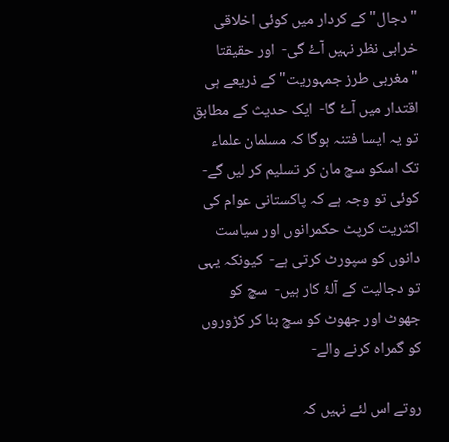"دجال" کے کردار میں کوئی اخلاقی خرابی نظر نہیں آۓ گی-  اور حقیقتا "مغربی طرز جمہوریت" کے ذریعے ہی اقتدار میں آۓ گا-  ایک حدیث کے مطابق تو یہ ایسا فتنہ ہوگا کہ مسلمان علماء تک اسکو سچ مان کر تسلیم کر لیں گے-   کوئی تو وجہ ہے کہ پاکستانی عوام کی اکثریت کرپٹ حکمرانوں اور سیاست دانوں کو سپورٹ کرتی ہے-  کیونکہ یہی تو دجالیت کے آلۂ کار ہیں-  سچ کو جھوٹ اور جھوٹ کو سچ بنا کر کڑوروں کو گمراہ کرنے والے-

روتے اس لئے نہیں کہ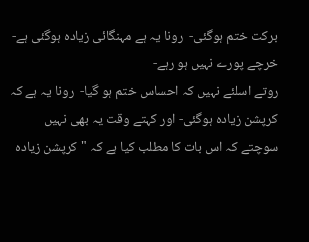برکت ختم ہوگئی-  رونا یہ ہے مہنگائی زیادہ ہوگئی ہے- خرچے پورے نہیں ہو رہے-
روتے اسلئے نہیں کہ احساس ختم ہو گیا-  رونا یہ ہے کہ کرپشن زیادہ ہوگئی- اور کہتے وقت یہ بھی نہیں سوچتے کہ اس بات کا مطلب کیا ہے کہ "کرپشن زیادہ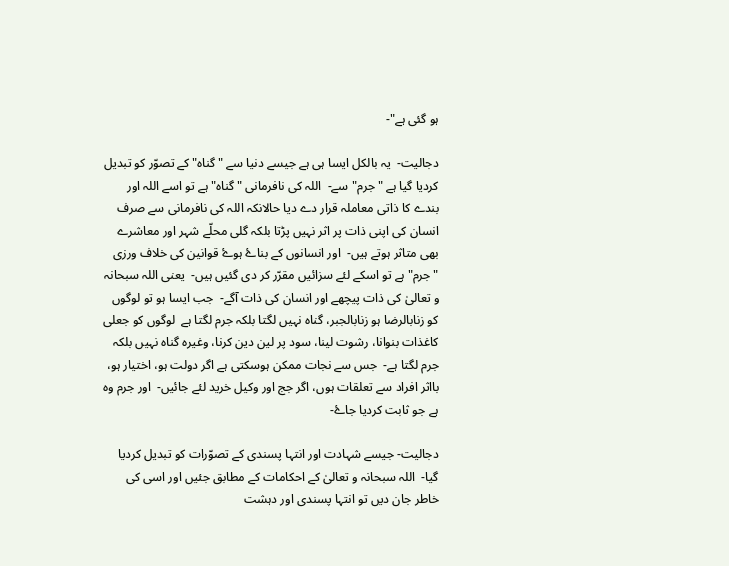ہو گئی ہے"-

دجالیت-  یہ بالکل ایسا ہی ہے جیسے دنیا سے "گناہ" کے تصوّر کو تبدیل کردیا گیا ہے " جرم"سے-  اللہ کی نافرمانی "گناہ" ہے تو اسے اللہ اور بندے کا ذاتی معاملہ قرار دے دیا حالانکہ اللہ کی نافرمانی سے صرف انسان کی اپنی ذات پر اثر نہیں پڑتا بلکہ گلی محلّے شہر اور معاشرے بھی متاثر ہوتے ہیں-  اور انسانوں کے بناۓ ہوۓ قوانین کی خلاف ورزی "جرم" ہے تو اسکے لئے سزائیں مقرّر کر دی گئیں ہیں-  یعنی اللہ سبحانہ و تعالیٰ کی ذات پیچھے اور انسان کی ذات آگے-  جب ایسا ہو تو لوگوں کو زنابالرضا ہو زنابالجبر، گناہ نہیں لگتا بلکہ جرم لگتا ہے  لوگوں کو جعلی کاغذات بنوانا، رشوت لینا، سود پر لین دین کرنا، وغیرہ گناہ نہیں بلکہ جرم لگتا ہے-  جس سے نجات ممکن ہوسکتی ہے اگر دولت ہو، اختیار ہو، بااثر افراد سے تعلقات ہوں، اگر جج اور وکیل خرید لئے جائیں-  اور جرم وہ ہے جو ثابت کردیا جاۓ-

دجالیت- جیسے شہادت اور انتہا پسندی کے تصوّرات کو تبدیل کردیا گیا-  اللہ سبحانہ و تعالیٰ کے احکامات کے مطابق جئیں اور اسی کی خاطر جان دیں تو انتہا پسندی اور دہشت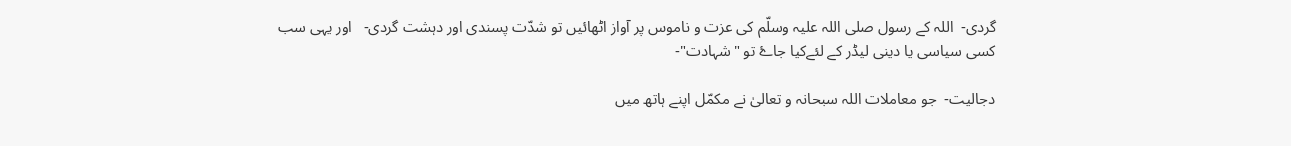گردی-  اللہ کے رسول صلی اللہ علیہ وسلّم کی عزت و ناموس پر آواز اٹھائیں تو شدّت پسندی اور دہشت گردی-   اور یہی سب کسی سیاسی یا دینی لیڈر کے لئےکیا جاۓ تو "شہادت"-

دجالیت-  جو معاملات اللہ سبحانہ و تعالیٰ نے مکمّل اپنے ہاتھ میں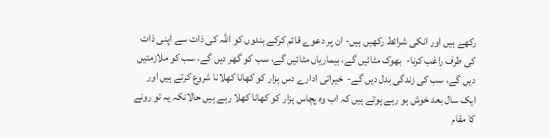رکھے ہیں اور انکی شرائط رکھیں ہیں- ان پر دعوے قائم کرکے بندوں کو اللہ کی ذات سے اپنی ذات کی طرف راغب کرنا-  بھوک مٹائیں گے، بیماریاں مٹائیں گے، سب کو گھر دیں گے، سب کو ملازمتیں دیں گے، سب کی زندگی بدل دیں گے-  خیراتی ادارے دس ہزار کو کھانا کھلانا شروع کرتے ہیں اور ایک سال بعد خوش ہو رہے ہوتے ہیں کہ اب وہ پچاس ہزار کو کھانا کھلا رہے ہیں حالانکہ یہ تو رونے کا مقام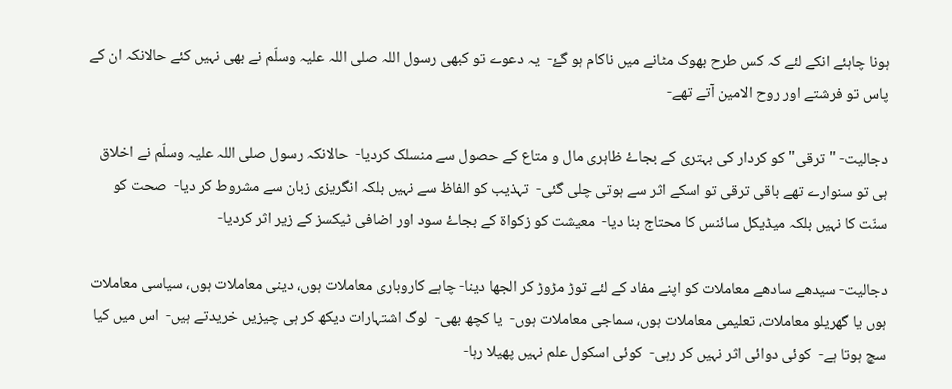ہونا چاہئے انکے لئے کہ کس طرح بھوک مٹانے میں ناکام ہو گۓ-  یہ دعوے تو کبھی رسول اللہ صلی اللہ علیہ وسلّم نے بھی نہیں کئے حالانکہ ان کے پاس تو فرشتے اور روح الامین آتے تھے-

دجالیت- "ترقی" کو کردار کی بہتری کے بجاۓ ظاہری مال و متاع کے حصول سے منسلک کردیا-  حالانکہ رسول صلی اللہ علیہ وسلّم نے اخلاق ہی تو سنوارے تھے باقی ترقی تو اسکے اثر سے ہوتی چلی گئی-  تہذیب کو الفاظ سے نہیں بلکہ انگریزی زبان سے مشروط کر دیا-  صحت کو سنّت کا نہیں بلکہ میڈیکل سائنس کا محتاج بنا دیا-  معیشت کو زکواة کے بجاۓ سود اور اضافی ٹیکسز کے زیر اثر کردیا-

دجالیت- سیدھے سادھے معاملات کو اپنے مفاد کے لئے توڑ مڑوڑ کر الجھا دینا- چاہے کاروباری معاملات ہوں، دینی معاملات ہوں، سیاسی معاملات ہوں یا گھریلو معاملات، تعلیمی معاملات ہوں، سماجی معاملات ہوں-  یا کچھ بھی-  لوگ اشتہارات دیکھ کر ہی چیزیں خریدتے ہیں-  اس میں کیا سچ ہوتا ہے-  کوئی دوائی اثر نہیں کر رہی-  کوئی اسکول علم نہیں پھیلا رہا-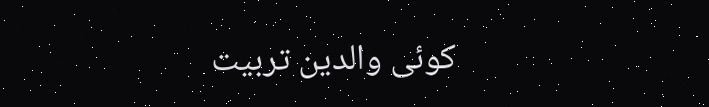کوئی والدین تربیت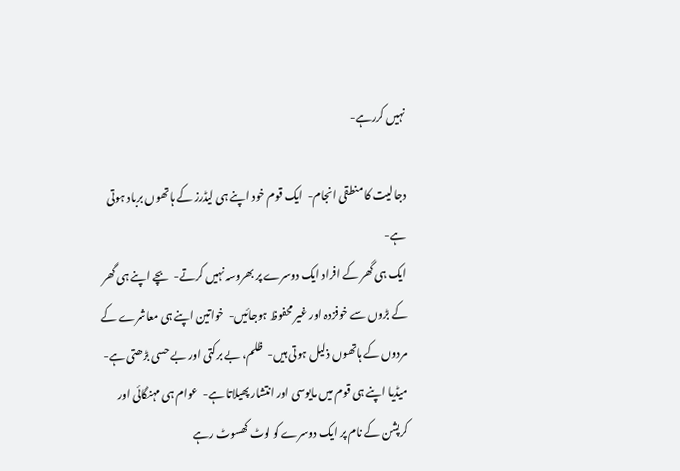نہیں کررہے-

دجالیت کا منطقی انجام-  ایک قوم خود اپنے ہی لیڈرز کے ہاتھوں برباد ہوتی ہے-
ایک ہی گھر کے افراد ایک دوسرے پر بھروسہ نہیں کرتے-  بچے اپنے ہی گھر کے بڑوں سے خوفزدہ اور غیر محفوظ ہوجائیں-  خواتین اپنے ہی معاشرے کے مردوں کے ہاتھوں ذلیل ہوتی ہیں-  ظلم، بے برکتی اور بے حسی بڑھتی ہے-  میڈیا اپنے ہی قوم میں مایوسی اور انتشار پھیلاتا ہے-  عوام ہی مہنگائی اور کرپشن کے نام پر ایک دوسرے کو لوٹ کھسوٹ رہے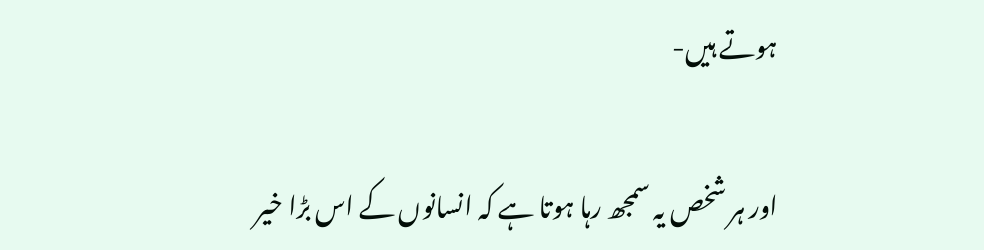ہوتے ہیں-

اور ہر شخص یہ سمجھ رہا ہوتا ہے کہ انسانوں کے اس بڑا خیر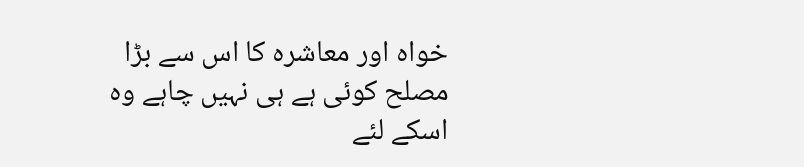خواہ اور معاشرہ کا اس سے بڑا مصلح کوئی ہے ہی نہیں چاہے وہ اسکے لئے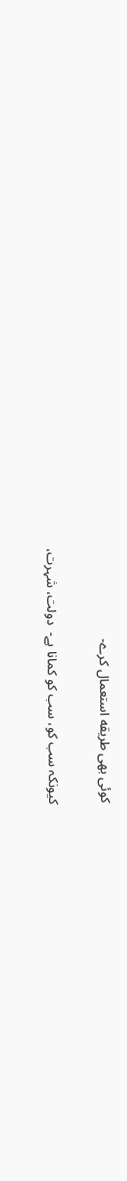کوئی بھی طریقه استعمال کرے-

کیونکہ سب کو، سب کو کمانا ہے-  دولت، شہرت،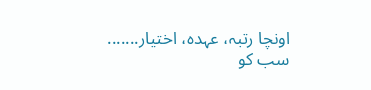اونچا رتبہ، عہدہ، اختیار.......
سب کو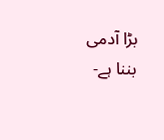بڑا آدمی بننا ہے-